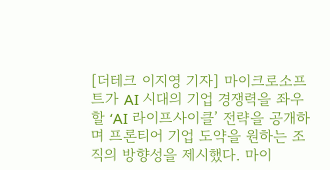[더테크 이지영 기자] 마이크로소프트가 AI 시대의 기업 경쟁력을 좌우할 ‘AI 라이프사이클’ 전략을 공개하며 프론티어 기업 도약을 원하는 조직의 방향성을 제시했다. 마이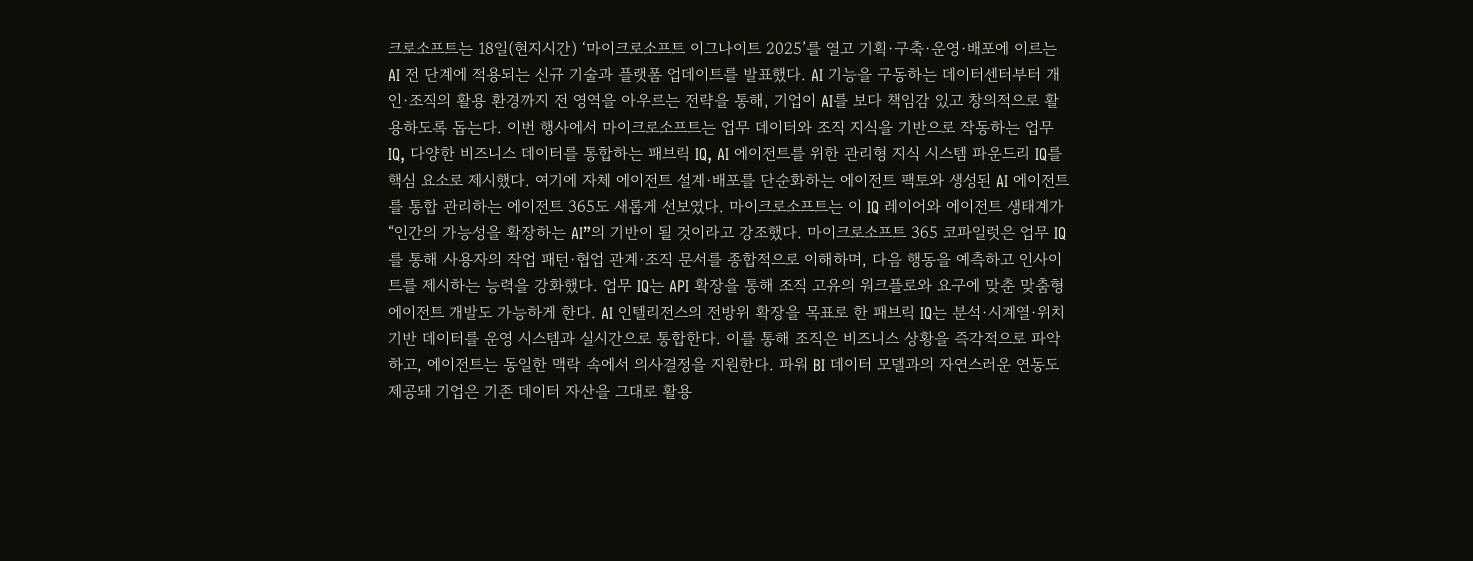크로소프트는 18일(현지시간) ‘마이크로소프트 이그나이트 2025’를 열고 기획·구축·운영·배포에 이르는 AI 전 단계에 적용되는 신규 기술과 플랫폼 업데이트를 발표했다. AI 기능을 구동하는 데이터센터부터 개인·조직의 활용 환경까지 전 영역을 아우르는 전략을 통해, 기업이 AI를 보다 책임감 있고 창의적으로 활용하도록 돕는다. 이번 행사에서 마이크로소프트는 업무 데이터와 조직 지식을 기반으로 작동하는 업무 IQ, 다양한 비즈니스 데이터를 통합하는 패브릭 IQ, AI 에이전트를 위한 관리형 지식 시스템 파운드리 IQ를 핵심 요소로 제시했다. 여기에 자체 에이전트 설계·배포를 단순화하는 에이전트 팩토와 생성된 AI 에이전트를 통합 관리하는 에이전트 365도 새롭게 선보였다. 마이크로소프트는 이 IQ 레이어와 에이전트 생태계가 “인간의 가능성을 확장하는 AI”의 기반이 될 것이라고 강조했다. 마이크로소프트 365 코파일럿은 업무 IQ를 통해 사용자의 작업 패턴·협업 관계·조직 문서를 종합적으로 이해하며, 다음 행동을 예측하고 인사이트를 제시하는 능력을 강화했다. 업무 IQ는 API 확장을 통해 조직 고유의 워크플로와 요구에 맞춘 맞춤형 에이전트 개발도 가능하게 한다. AI 인텔리전스의 전방위 확장을 목표로 한 패브릭 IQ는 분석·시계열·위치 기반 데이터를 운영 시스템과 실시간으로 통합한다. 이를 통해 조직은 비즈니스 상황을 즉각적으로 파악하고, 에이전트는 동일한 맥락 속에서 의사결정을 지원한다. 파워 BI 데이터 모델과의 자연스러운 연동도 제공돼 기업은 기존 데이터 자산을 그대로 활용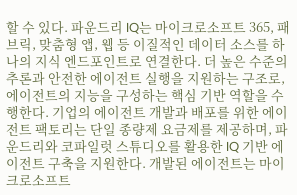할 수 있다. 파운드리 IQ는 마이크로소프트 365, 패브릭, 맞춤형 앱, 웹 등 이질적인 데이터 소스를 하나의 지식 엔드포인트로 연결한다. 더 높은 수준의 추론과 안전한 에이전트 실행을 지원하는 구조로, 에이전트의 지능을 구성하는 핵심 기반 역할을 수행한다. 기업의 에이전트 개발과 배포를 위한 에이전트 팩토리는 단일 종량제 요금제를 제공하며, 파운드리와 코파일럿 스튜디오를 활용한 IQ 기반 에이전트 구축을 지원한다. 개발된 에이전트는 마이크로소프트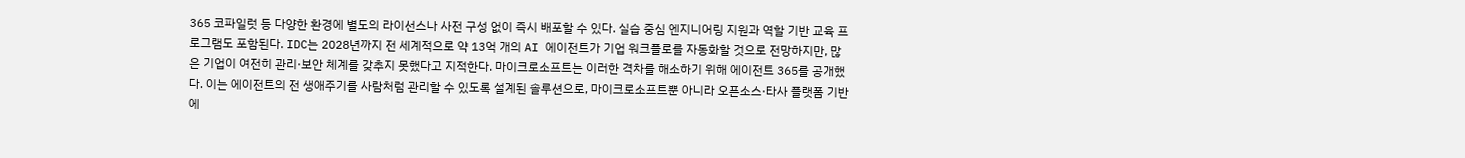365 코파일럿 등 다양한 환경에 별도의 라이선스나 사전 구성 없이 즉시 배포할 수 있다. 실습 중심 엔지니어링 지원과 역할 기반 교육 프로그램도 포함된다. IDC는 2028년까지 전 세계적으로 약 13억 개의 AI 에이전트가 기업 워크플로를 자동화할 것으로 전망하지만, 많은 기업이 여전히 관리·보안 체계를 갖추지 못했다고 지적한다. 마이크로소프트는 이러한 격차를 해소하기 위해 에이전트 365를 공개했다. 이는 에이전트의 전 생애주기를 사람처럼 관리할 수 있도록 설계된 솔루션으로, 마이크로소프트뿐 아니라 오픈소스·타사 플랫폼 기반 에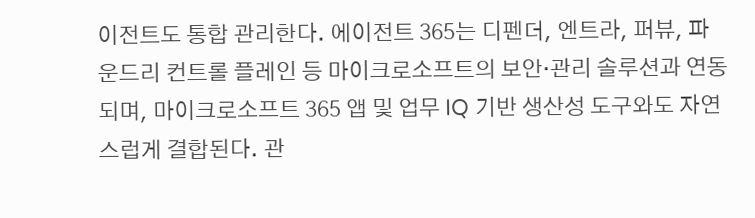이전트도 통합 관리한다. 에이전트 365는 디펜더, 엔트라, 퍼뷰, 파운드리 컨트롤 플레인 등 마이크로소프트의 보안·관리 솔루션과 연동되며, 마이크로소프트 365 앱 및 업무 IQ 기반 생산성 도구와도 자연스럽게 결합된다. 관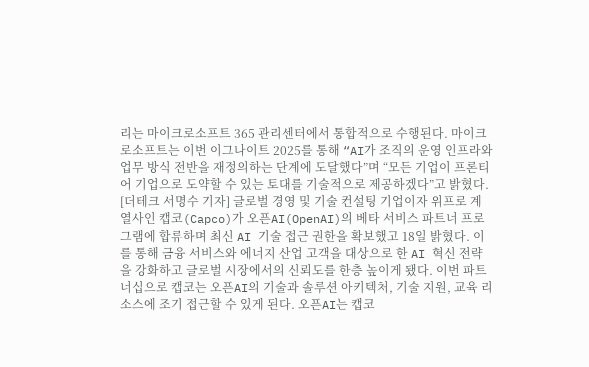리는 마이크로소프트 365 관리센터에서 통합적으로 수행된다. 마이크로소프트는 이번 이그나이트 2025를 통해 “AI가 조직의 운영 인프라와 업무 방식 전반을 재정의하는 단계에 도달했다”며 “모든 기업이 프론티어 기업으로 도약할 수 있는 토대를 기술적으로 제공하겠다”고 밝혔다.
[더테크 서명수 기자] 글로벌 경영 및 기술 컨설팅 기업이자 위프로 계열사인 캡코(Capco)가 오픈AI(OpenAI)의 베타 서비스 파트너 프로그램에 합류하며 최신 AI 기술 접근 권한을 확보했고 18일 밝혔다. 이를 통해 금융 서비스와 에너지 산업 고객을 대상으로 한 AI 혁신 전략을 강화하고 글로벌 시장에서의 신뢰도를 한층 높이게 됐다. 이번 파트너십으로 캡코는 오픈AI의 기술과 솔루션 아키텍처, 기술 지원, 교육 리소스에 조기 접근할 수 있게 된다. 오픈AI는 캡코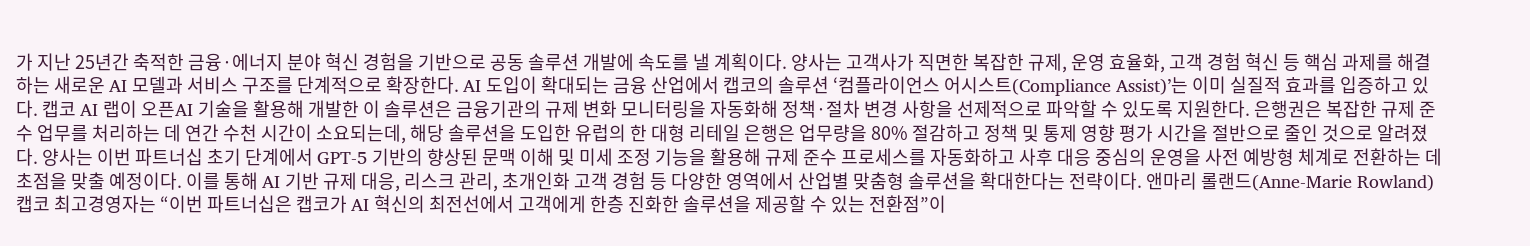가 지난 25년간 축적한 금융·에너지 분야 혁신 경험을 기반으로 공동 솔루션 개발에 속도를 낼 계획이다. 양사는 고객사가 직면한 복잡한 규제, 운영 효율화, 고객 경험 혁신 등 핵심 과제를 해결하는 새로운 AI 모델과 서비스 구조를 단계적으로 확장한다. AI 도입이 확대되는 금융 산업에서 캡코의 솔루션 ‘컴플라이언스 어시스트(Compliance Assist)’는 이미 실질적 효과를 입증하고 있다. 캡코 AI 랩이 오픈AI 기술을 활용해 개발한 이 솔루션은 금융기관의 규제 변화 모니터링을 자동화해 정책·절차 변경 사항을 선제적으로 파악할 수 있도록 지원한다. 은행권은 복잡한 규제 준수 업무를 처리하는 데 연간 수천 시간이 소요되는데, 해당 솔루션을 도입한 유럽의 한 대형 리테일 은행은 업무량을 80% 절감하고 정책 및 통제 영향 평가 시간을 절반으로 줄인 것으로 알려졌다. 양사는 이번 파트너십 초기 단계에서 GPT-5 기반의 향상된 문맥 이해 및 미세 조정 기능을 활용해 규제 준수 프로세스를 자동화하고 사후 대응 중심의 운영을 사전 예방형 체계로 전환하는 데 초점을 맞출 예정이다. 이를 통해 AI 기반 규제 대응, 리스크 관리, 초개인화 고객 경험 등 다양한 영역에서 산업별 맞춤형 솔루션을 확대한다는 전략이다. 앤마리 롤랜드(Anne-Marie Rowland) 캡코 최고경영자는 “이번 파트너십은 캡코가 AI 혁신의 최전선에서 고객에게 한층 진화한 솔루션을 제공할 수 있는 전환점”이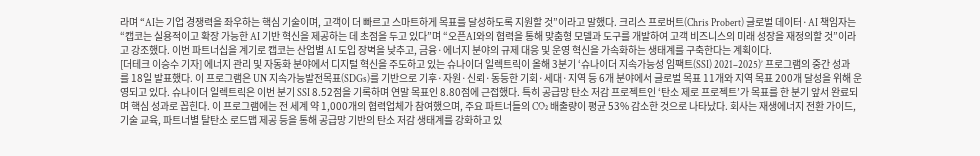라며 “AI는 기업 경쟁력을 좌우하는 핵심 기술이며, 고객이 더 빠르고 스마트하게 목표를 달성하도록 지원할 것”이라고 말했다. 크리스 프로버트(Chris Probert) 글로벌 데이터·AI 책임자는 “캡코는 실용적이고 확장 가능한 AI 기반 혁신을 제공하는 데 초점을 두고 있다”며 “오픈AI와의 협력을 통해 맞춤형 모델과 도구를 개발하여 고객 비즈니스의 미래 성장을 재정의할 것”이라고 강조했다. 이번 파트너십을 계기로 캡코는 산업별 AI 도입 장벽을 낮추고, 금융·에너지 분야의 규제 대응 및 운영 혁신을 가속화하는 생태계를 구축한다는 계획이다.
[더테크 이승수 기자] 에너지 관리 및 자동화 분야에서 디지털 혁신을 주도하고 있는 슈나이더 일렉트릭이 올해 3분기 ‘슈나이더 지속가능성 임팩트(SSI) 2021–2025)’ 프로그램의 중간 성과를 18일 발표했다. 이 프로그램은 UN 지속가능발전목표(SDGs)를 기반으로 기후·자원·신뢰·동등한 기회·세대·지역 등 6개 분야에서 글로벌 목표 11개와 지역 목표 200개 달성을 위해 운영되고 있다. 슈나이더 일렉트릭은 이번 분기 SSI 8.52점을 기록하며 연말 목표인 8.80점에 근접했다. 특히 공급망 탄소 저감 프로젝트인 ‘탄소 제로 프로젝트’가 목표를 한 분기 앞서 완료되며 핵심 성과로 꼽힌다. 이 프로그램에는 전 세계 약 1,000개의 협력업체가 참여했으며, 주요 파트너들의 CO₂ 배출량이 평균 53% 감소한 것으로 나타났다. 회사는 재생에너지 전환 가이드, 기술 교육, 파트너별 탈탄소 로드맵 제공 등을 통해 공급망 기반의 탄소 저감 생태계를 강화하고 있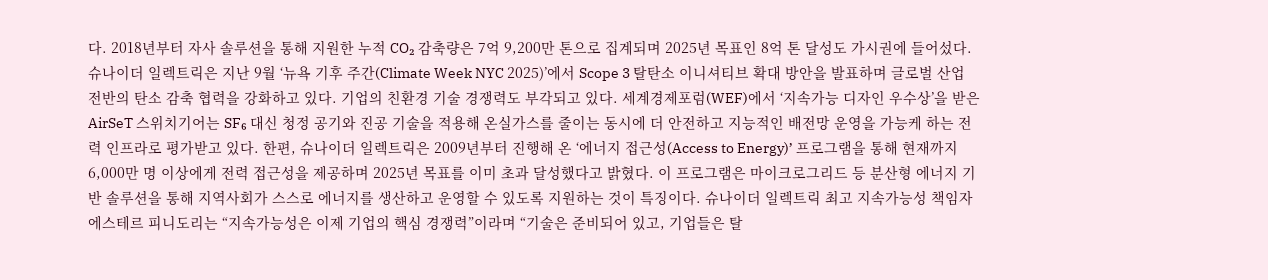다. 2018년부터 자사 솔루션을 통해 지원한 누적 CO₂ 감축량은 7억 9,200만 톤으로 집계되며 2025년 목표인 8억 톤 달성도 가시권에 들어섰다. 슈나이더 일렉트릭은 지난 9월 ‘뉴욕 기후 주간(Climate Week NYC 2025)’에서 Scope 3 탈탄소 이니셔티브 확대 방안을 발표하며 글로벌 산업 전반의 탄소 감축 협력을 강화하고 있다. 기업의 친환경 기술 경쟁력도 부각되고 있다. 세계경제포럼(WEF)에서 ‘지속가능 디자인 우수상’을 받은 AirSeT 스위치기어는 SF₆ 대신 청정 공기와 진공 기술을 적용해 온실가스를 줄이는 동시에 더 안전하고 지능적인 배전망 운영을 가능케 하는 전력 인프라로 평가받고 있다. 한편, 슈나이더 일렉트릭은 2009년부터 진행해 온 ‘에너지 접근성(Access to Energy)’ 프로그램을 통해 현재까지 6,000만 명 이상에게 전력 접근성을 제공하며 2025년 목표를 이미 초과 달성했다고 밝혔다. 이 프로그램은 마이크로그리드 등 분산형 에너지 기반 솔루션을 통해 지역사회가 스스로 에너지를 생산하고 운영할 수 있도록 지원하는 것이 특징이다. 슈나이더 일렉트릭 최고 지속가능성 책임자 에스테르 피니도리는 “지속가능성은 이제 기업의 핵심 경쟁력”이라며 “기술은 준비되어 있고, 기업들은 탈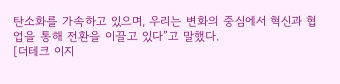탄소화를 가속하고 있으며, 우리는 변화의 중심에서 혁신과 협업을 통해 전환을 이끌고 있다”고 말했다.
[더테크 이지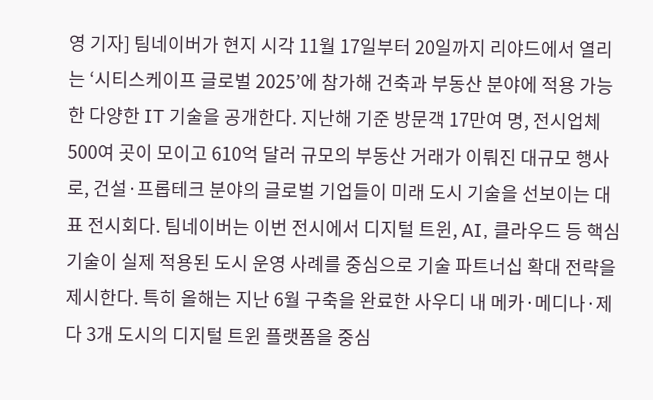영 기자] 팀네이버가 현지 시각 11월 17일부터 20일까지 리야드에서 열리는 ‘시티스케이프 글로벌 2025’에 참가해 건축과 부동산 분야에 적용 가능한 다양한 IT 기술을 공개한다. 지난해 기준 방문객 17만여 명, 전시업체 500여 곳이 모이고 610억 달러 규모의 부동산 거래가 이뤄진 대규모 행사로, 건설·프롭테크 분야의 글로벌 기업들이 미래 도시 기술을 선보이는 대표 전시회다. 팀네이버는 이번 전시에서 디지털 트윈, AI, 클라우드 등 핵심 기술이 실제 적용된 도시 운영 사례를 중심으로 기술 파트너십 확대 전략을 제시한다. 특히 올해는 지난 6월 구축을 완료한 사우디 내 메카·메디나·제다 3개 도시의 디지털 트윈 플랫폼을 중심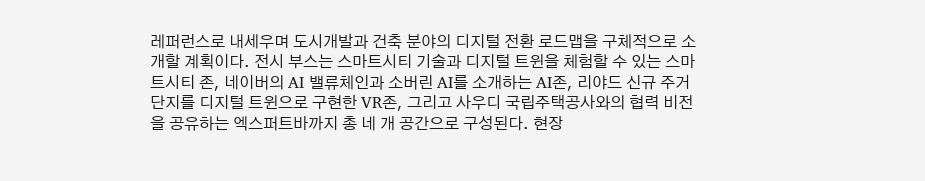레퍼런스로 내세우며 도시개발과 건축 분야의 디지털 전환 로드맵을 구체적으로 소개할 계획이다. 전시 부스는 스마트시티 기술과 디지털 트윈을 체험할 수 있는 스마트시티 존, 네이버의 AI 밸류체인과 소버린 AI를 소개하는 AI존, 리야드 신규 주거단지를 디지털 트윈으로 구현한 VR존, 그리고 사우디 국립주택공사와의 협력 비전을 공유하는 엑스퍼트바까지 총 네 개 공간으로 구성된다. 현장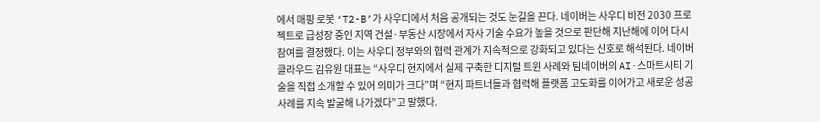에서 매핑 로봇 ‘T2-B’가 사우디에서 처음 공개되는 것도 눈길을 끈다. 네이버는 사우디 비전 2030 프로젝트로 급성장 중인 지역 건설·부동산 시장에서 자사 기술 수요가 높을 것으로 판단해 지난해에 이어 다시 참여를 결정했다. 이는 사우디 정부와의 협력 관계가 지속적으로 강화되고 있다는 신호로 해석된다. 네이버클라우드 김유원 대표는 “사우디 현지에서 실제 구축한 디지털 트윈 사례와 팀네이버의 AI·스마트시티 기술을 직접 소개할 수 있어 의미가 크다”며 “현지 파트너들과 협력해 플랫폼 고도화를 이어가고 새로운 성공 사례를 지속 발굴해 나가겠다”고 말했다.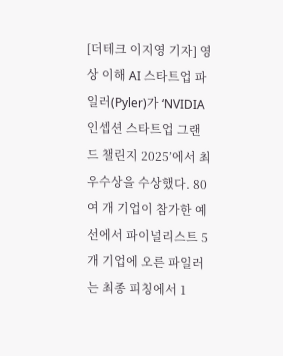[더테크 이지영 기자] 영상 이해 AI 스타트업 파일러(Pyler)가 ‘NVIDIA 인셉션 스타트업 그랜드 챌린지 2025’에서 최우수상을 수상했다. 80여 개 기업이 참가한 예선에서 파이널리스트 5개 기업에 오른 파일러는 최종 피칭에서 1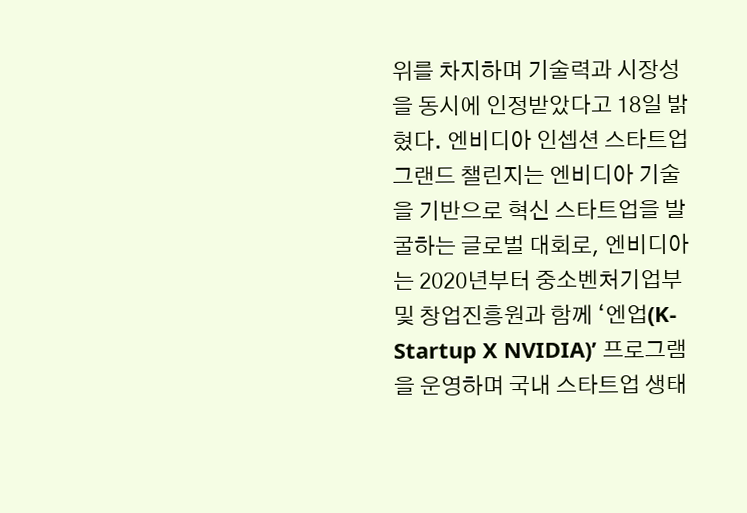위를 차지하며 기술력과 시장성을 동시에 인정받았다고 18일 밝혔다. 엔비디아 인셉션 스타트업 그랜드 챌린지는 엔비디아 기술을 기반으로 혁신 스타트업을 발굴하는 글로벌 대회로, 엔비디아는 2020년부터 중소벤처기업부 및 창업진흥원과 함께 ‘엔업(K-Startup X NVIDIA)’ 프로그램을 운영하며 국내 스타트업 생태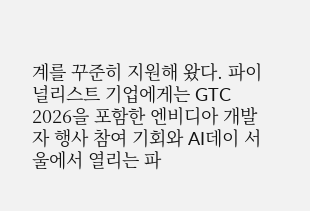계를 꾸준히 지원해 왔다. 파이널리스트 기업에게는 GTC 2026을 포함한 엔비디아 개발자 행사 참여 기회와 AI데이 서울에서 열리는 파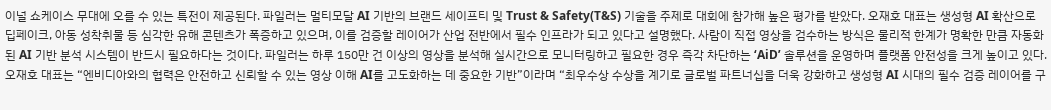이널 쇼케이스 무대에 오를 수 있는 특전이 제공된다. 파일러는 멀티모달 AI 기반의 브랜드 세이프티 및 Trust & Safety(T&S) 기술을 주제로 대회에 참가해 높은 평가를 받았다. 오재호 대표는 생성형 AI 확산으로 딥페이크, 아동 성착취물 등 심각한 유해 콘텐츠가 폭증하고 있으며, 이를 검증할 레이어가 산업 전반에서 필수 인프라가 되고 있다고 설명했다. 사람이 직접 영상을 검수하는 방식은 물리적 한계가 명확한 만큼 자동화된 AI 기반 분석 시스템이 반드시 필요하다는 것이다. 파일러는 하루 150만 건 이상의 영상을 분석해 실시간으로 모니터링하고 필요한 경우 즉각 차단하는 ‘AiD’ 솔루션을 운영하며 플랫폼 안전성을 크게 높이고 있다. 오재호 대표는 “엔비디아와의 협력은 안전하고 신뢰할 수 있는 영상 이해 AI를 고도화하는 데 중요한 기반”이라며 “최우수상 수상을 계기로 글로벌 파트너십을 더욱 강화하고 생성형 AI 시대의 필수 검증 레이어를 구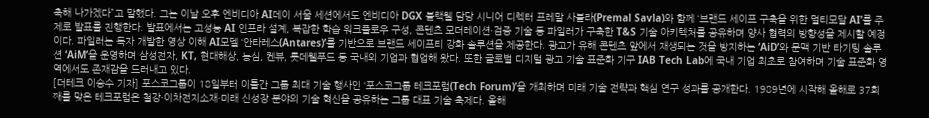축해 나가겠다”고 말했다. 그는 이날 오후 엔비디아 AI데이 서울 세션에서도 엔비디아 DGX 블랙웰 담당 시니어 디렉터 프레말 사블라(Premal Savla)와 함께 ‘브랜드 세이프 구축을 위한 멀티모달 AI’를 주제로 발표를 진행한다. 발표에서는 고성능 AI 인프라 설계, 복잡한 학습 워크플로우 구성, 콘텐츠 모더레이션·검증 기술 등 파일러가 구축한 T&S 기술 아키텍처를 공유하며 양사 협력의 방향성을 제시할 예정이다. 파일러는 독자 개발한 영상 이해 AI모델 ‘안타레스(Antares)’를 기반으로 브랜드 세이프티 강화 솔루션을 제공한다. 광고가 유해 콘텐츠 앞에서 재생되는 것을 방지하는 ‘AiD’와 문맥 기반 타기팅 솔루션 ‘AiM’을 운영하며 삼성전자, KT, 현대해상, 농심, 켄뷰, 롯데웰푸드 등 국내외 기업과 협업해 왔다. 또한 글로벌 디지털 광고 기술 표준화 기구 IAB Tech Lab에 국내 기업 최초로 참여하며 기술 표준화 영역에서도 존재감을 드러내고 있다.
[더테크 이승수 기자] 포스코그룹이 18일부터 이틀간 그룹 최대 기술 행사인 ‘포스코그룹 테크포럼(Tech Forum)’을 개최하며 미래 기술 전략과 핵심 연구 성과를 공개한다. 1989년에 시작해 올해로 37회째를 맞은 테크포럼은 철강·이차전지소재·미래 신성장 분야의 기술 혁신을 공유하는 그룹 대표 기술 축제다. 올해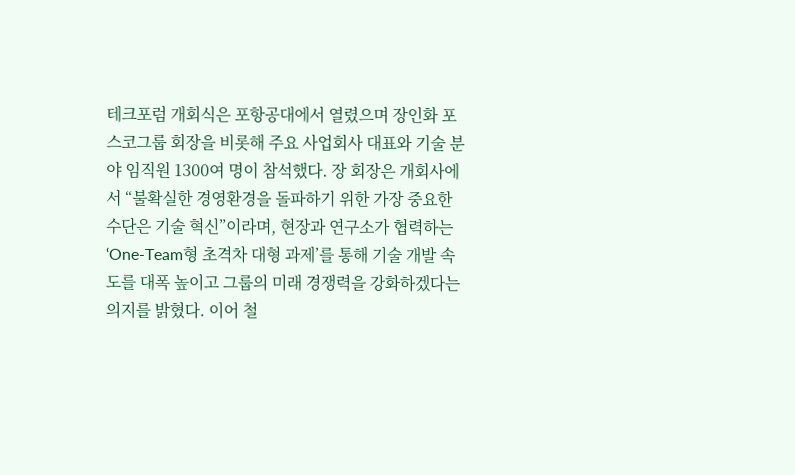테크포럼 개회식은 포항공대에서 열렸으며 장인화 포스코그룹 회장을 비롯해 주요 사업회사 대표와 기술 분야 임직원 1300여 명이 참석했다. 장 회장은 개회사에서 “불확실한 경영환경을 돌파하기 위한 가장 중요한 수단은 기술 혁신”이라며, 현장과 연구소가 협력하는 ‘One-Team형 초격차 대형 과제’를 통해 기술 개발 속도를 대폭 높이고 그룹의 미래 경쟁력을 강화하겠다는 의지를 밝혔다. 이어 철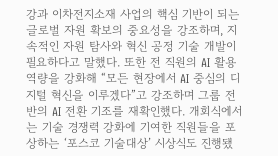강과 이차전지소재 사업의 핵심 기반이 되는 글로벌 자원 확보의 중요성을 강조하며, 지속적인 자원 탐사와 혁신 공정 기술 개발이 필요하다고 말했다. 또한 전 직원의 AI 활용 역량을 강화해 “모든 현장에서 AI 중심의 디지털 혁신을 이루겠다”고 강조하며 그룹 전반의 AI 전환 기조를 재확인했다. 개회식에서는 기술 경쟁력 강화에 기여한 직원들을 포상하는 ‘포스코 기술대상’ 시상식도 진행됐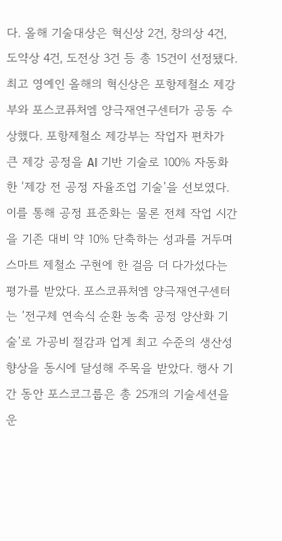다. 올해 기술대상은 혁신상 2건, 창의상 4건, 도약상 4건, 도전상 3건 등 총 15건이 선정됐다. 최고 영예인 올해의 혁신상은 포항제철소 제강부와 포스코퓨처엠 양극재연구센터가 공동 수상했다. 포항제철소 제강부는 작업자 편차가 큰 제강 공정을 AI 기반 기술로 100% 자동화한 ‘제강 전 공정 자율조업 기술’을 선보였다. 이를 통해 공정 표준화는 물론 전체 작업 시간을 기존 대비 약 10% 단축하는 성과를 거두며 스마트 제철소 구현에 한 걸음 더 다가섰다는 평가를 받았다. 포스코퓨처엠 양극재연구센터는 ‘전구체 연속식 순환 농축 공정 양산화 기술’로 가공비 절감과 업계 최고 수준의 생산성 향상을 동시에 달성해 주목을 받았다. 행사 기간 동안 포스코그룹은 총 25개의 기술세션을 운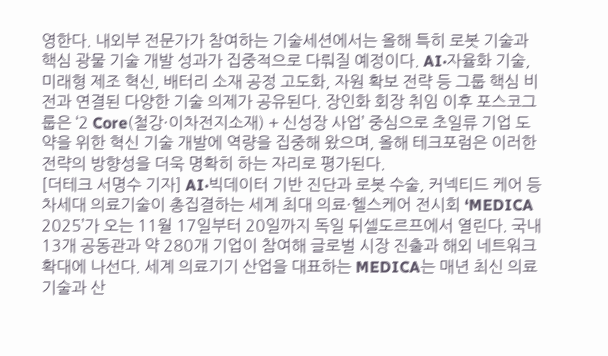영한다. 내외부 전문가가 참여하는 기술세션에서는 올해 특히 로봇 기술과 핵심 광물 기술 개발 성과가 집중적으로 다뤄질 예정이다. AI·자율화 기술, 미래형 제조 혁신, 배터리 소재 공정 고도화, 자원 확보 전략 등 그룹 핵심 비전과 연결된 다양한 기술 의제가 공유된다. 장인화 회장 취임 이후 포스코그룹은 ‘2 Core(철강·이차전지소재) + 신성장 사업’ 중심으로 초일류 기업 도약을 위한 혁신 기술 개발에 역량을 집중해 왔으며, 올해 테크포럼은 이러한 전략의 방향성을 더욱 명확히 하는 자리로 평가된다.
[더테크 서명수 기자] AI·빅데이터 기반 진단과 로봇 수술, 커넥티드 케어 등 차세대 의료기술이 총집결하는 세계 최대 의료·헬스케어 전시회 ‘MEDICA 2025’가 오는 11월 17일부터 20일까지 독일 뒤셀도르프에서 열린다. 국내 13개 공동관과 약 280개 기업이 참여해 글로벌 시장 진출과 해외 네트워크 확대에 나선다. 세계 의료기기 산업을 대표하는 MEDICA는 매년 최신 의료기술과 산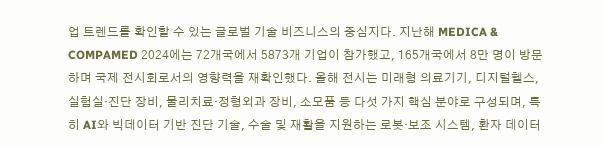업 트렌드를 확인할 수 있는 글로벌 기술 비즈니스의 중심지다. 지난해 MEDICA & COMPAMED 2024에는 72개국에서 5873개 기업이 참가했고, 165개국에서 8만 명이 방문하며 국제 전시회로서의 영향력을 재확인했다. 올해 전시는 미래형 의료기기, 디지털헬스, 실험실·진단 장비, 물리치료·정형외과 장비, 소모품 등 다섯 가지 핵심 분야로 구성되며, 특히 AI와 빅데이터 기반 진단 기술, 수술 및 재활을 지원하는 로봇·보조 시스템, 환자 데이터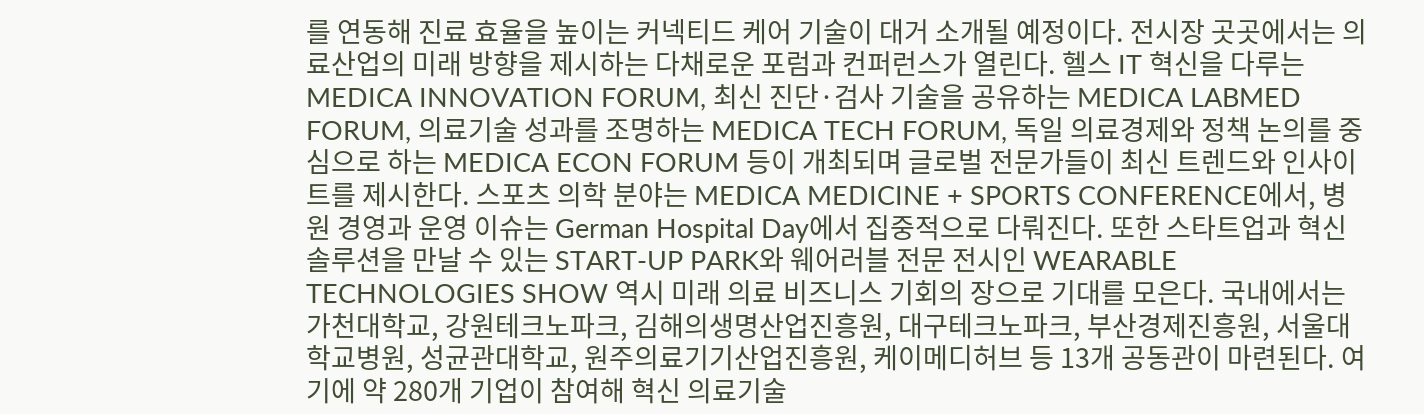를 연동해 진료 효율을 높이는 커넥티드 케어 기술이 대거 소개될 예정이다. 전시장 곳곳에서는 의료산업의 미래 방향을 제시하는 다채로운 포럼과 컨퍼런스가 열린다. 헬스 IT 혁신을 다루는 MEDICA INNOVATION FORUM, 최신 진단·검사 기술을 공유하는 MEDICA LABMED FORUM, 의료기술 성과를 조명하는 MEDICA TECH FORUM, 독일 의료경제와 정책 논의를 중심으로 하는 MEDICA ECON FORUM 등이 개최되며 글로벌 전문가들이 최신 트렌드와 인사이트를 제시한다. 스포츠 의학 분야는 MEDICA MEDICINE + SPORTS CONFERENCE에서, 병원 경영과 운영 이슈는 German Hospital Day에서 집중적으로 다뤄진다. 또한 스타트업과 혁신 솔루션을 만날 수 있는 START-UP PARK와 웨어러블 전문 전시인 WEARABLE TECHNOLOGIES SHOW 역시 미래 의료 비즈니스 기회의 장으로 기대를 모은다. 국내에서는 가천대학교, 강원테크노파크, 김해의생명산업진흥원, 대구테크노파크, 부산경제진흥원, 서울대학교병원, 성균관대학교, 원주의료기기산업진흥원, 케이메디허브 등 13개 공동관이 마련된다. 여기에 약 280개 기업이 참여해 혁신 의료기술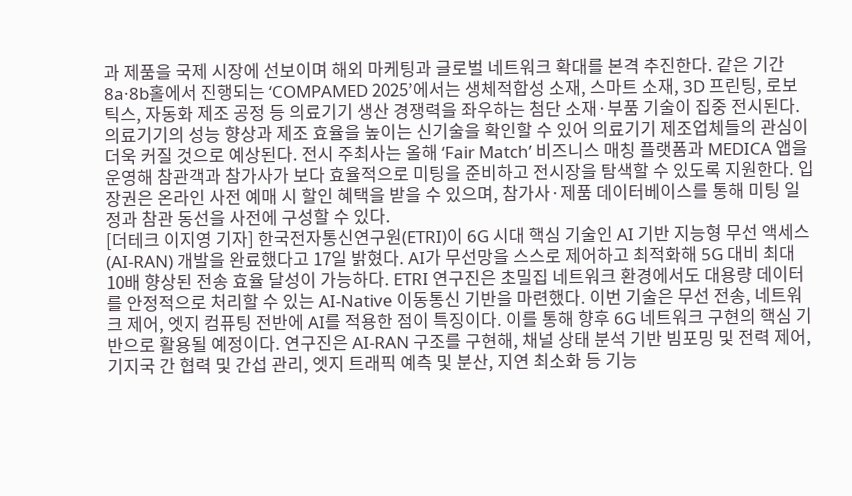과 제품을 국제 시장에 선보이며 해외 마케팅과 글로벌 네트워크 확대를 본격 추진한다. 같은 기간 8a·8b홀에서 진행되는 ‘COMPAMED 2025’에서는 생체적합성 소재, 스마트 소재, 3D 프린팅, 로보틱스, 자동화 제조 공정 등 의료기기 생산 경쟁력을 좌우하는 첨단 소재·부품 기술이 집중 전시된다. 의료기기의 성능 향상과 제조 효율을 높이는 신기술을 확인할 수 있어 의료기기 제조업체들의 관심이 더욱 커질 것으로 예상된다. 전시 주최사는 올해 ‘Fair Match’ 비즈니스 매칭 플랫폼과 MEDICA 앱을 운영해 참관객과 참가사가 보다 효율적으로 미팅을 준비하고 전시장을 탐색할 수 있도록 지원한다. 입장권은 온라인 사전 예매 시 할인 혜택을 받을 수 있으며, 참가사·제품 데이터베이스를 통해 미팅 일정과 참관 동선을 사전에 구성할 수 있다.
[더테크 이지영 기자] 한국전자통신연구원(ETRI)이 6G 시대 핵심 기술인 AI 기반 지능형 무선 액세스(AI-RAN) 개발을 완료했다고 17일 밝혔다. AI가 무선망을 스스로 제어하고 최적화해 5G 대비 최대 10배 향상된 전송 효율 달성이 가능하다. ETRI 연구진은 초밀집 네트워크 환경에서도 대용량 데이터를 안정적으로 처리할 수 있는 AI-Native 이동통신 기반을 마련했다. 이번 기술은 무선 전송, 네트워크 제어, 엣지 컴퓨팅 전반에 AI를 적용한 점이 특징이다. 이를 통해 향후 6G 네트워크 구현의 핵심 기반으로 활용될 예정이다. 연구진은 AI-RAN 구조를 구현해, 채널 상태 분석 기반 빔포밍 및 전력 제어, 기지국 간 협력 및 간섭 관리, 엣지 트래픽 예측 및 분산, 지연 최소화 등 기능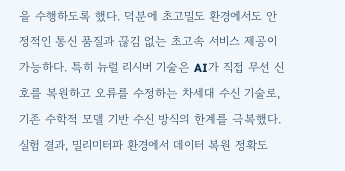을 수행하도록 했다. 덕분에 초고밀도 환경에서도 안정적인 통신 품질과 끊김 없는 초고속 서비스 제공이 가능하다. 특히 뉴럴 리시버 기술은 AI가 직접 무선 신호를 복원하고 오류를 수정하는 차세대 수신 기술로, 기존 수학적 모델 기반 수신 방식의 한계를 극복했다. 실험 결과, 밀리미터파 환경에서 데이터 복원 정확도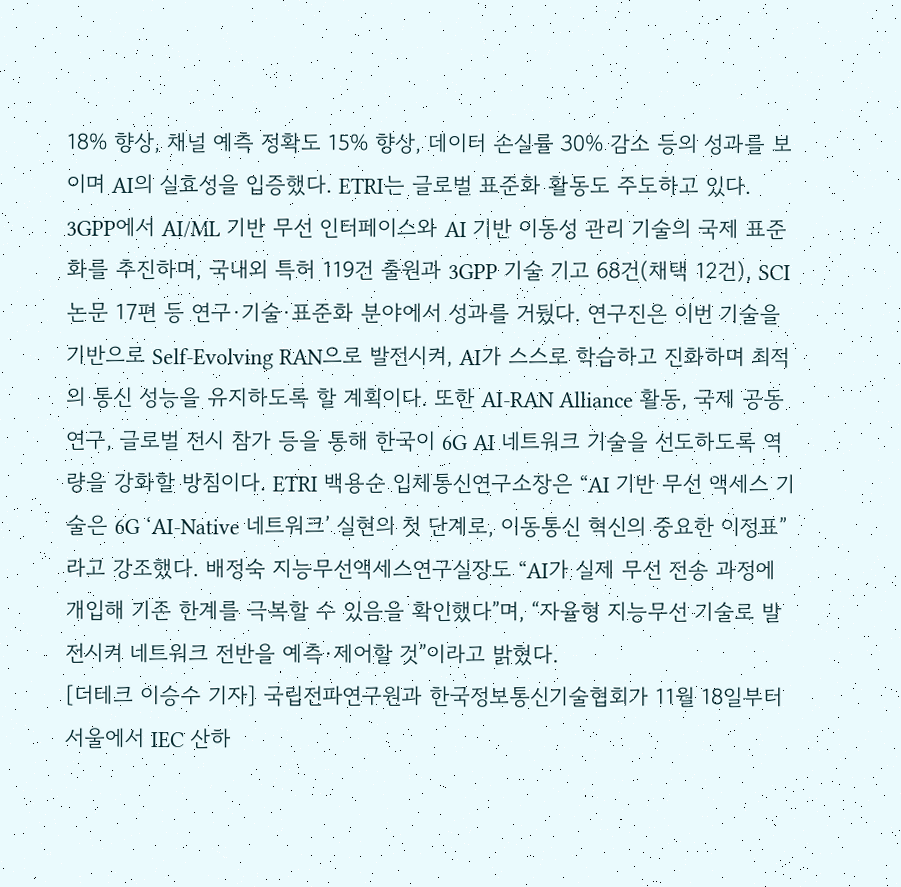18% 향상, 채널 예측 정확도 15% 향상, 데이터 손실률 30% 감소 등의 성과를 보이며 AI의 실효성을 입증했다. ETRI는 글로벌 표준화 활동도 주도하고 있다. 3GPP에서 AI/ML 기반 무선 인터페이스와 AI 기반 이동성 관리 기술의 국제 표준화를 추진하며, 국내외 특허 119건 출원과 3GPP 기술 기고 68건(채택 12건), SCI 논문 17편 등 연구·기술·표준화 분야에서 성과를 거뒀다. 연구진은 이번 기술을 기반으로 Self-Evolving RAN으로 발전시켜, AI가 스스로 학습하고 진화하며 최적의 통신 성능을 유지하도록 할 계획이다. 또한 AI-RAN Alliance 활동, 국제 공동 연구, 글로벌 전시 참가 등을 통해 한국이 6G AI 네트워크 기술을 선도하도록 역량을 강화할 방침이다. ETRI 백용순 입체통신연구소장은 “AI 기반 무선 액세스 기술은 6G ‘AI-Native 네트워크’ 실현의 첫 단계로, 이동통신 혁신의 중요한 이정표”라고 강조했다. 배정숙 지능무선액세스연구실장도 “AI가 실제 무선 전송 과정에 개입해 기존 한계를 극복할 수 있음을 확인했다”며, “자율형 지능무선 기술로 발전시켜 네트워크 전반을 예측·제어할 것”이라고 밝혔다.
[더테크 이승수 기자] 국립전파연구원과 한국정보통신기술협회가 11월 18일부터 서울에서 IEC 산하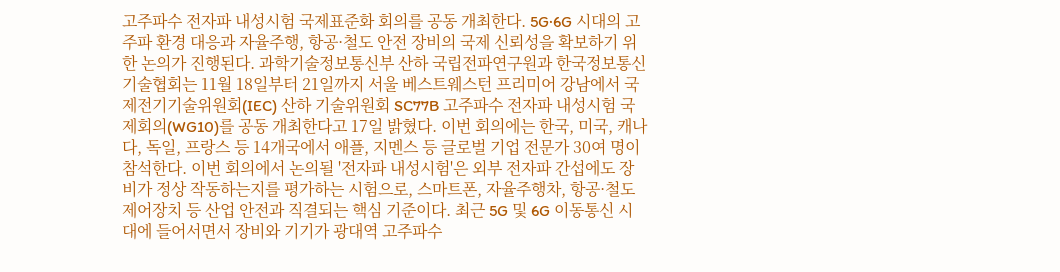고주파수 전자파 내성시험 국제표준화 회의를 공동 개최한다. 5G·6G 시대의 고주파 환경 대응과 자율주행, 항공·철도 안전 장비의 국제 신뢰성을 확보하기 위한 논의가 진행된다. 과학기술정보통신부 산하 국립전파연구원과 한국정보통신기술협회는 11월 18일부터 21일까지 서울 베스트웨스턴 프리미어 강남에서 국제전기기술위원회(IEC) 산하 기술위원회 SC77B 고주파수 전자파 내성시험 국제회의(WG10)를 공동 개최한다고 17일 밝혔다. 이번 회의에는 한국, 미국, 캐나다, 독일, 프랑스 등 14개국에서 애플, 지멘스 등 글로벌 기업 전문가 30여 명이 참석한다. 이번 회의에서 논의될 '전자파 내성시험'은 외부 전자파 간섭에도 장비가 정상 작동하는지를 평가하는 시험으로, 스마트폰, 자율주행차, 항공·철도 제어장치 등 산업 안전과 직결되는 핵심 기준이다. 최근 5G 및 6G 이동통신 시대에 들어서면서 장비와 기기가 광대역 고주파수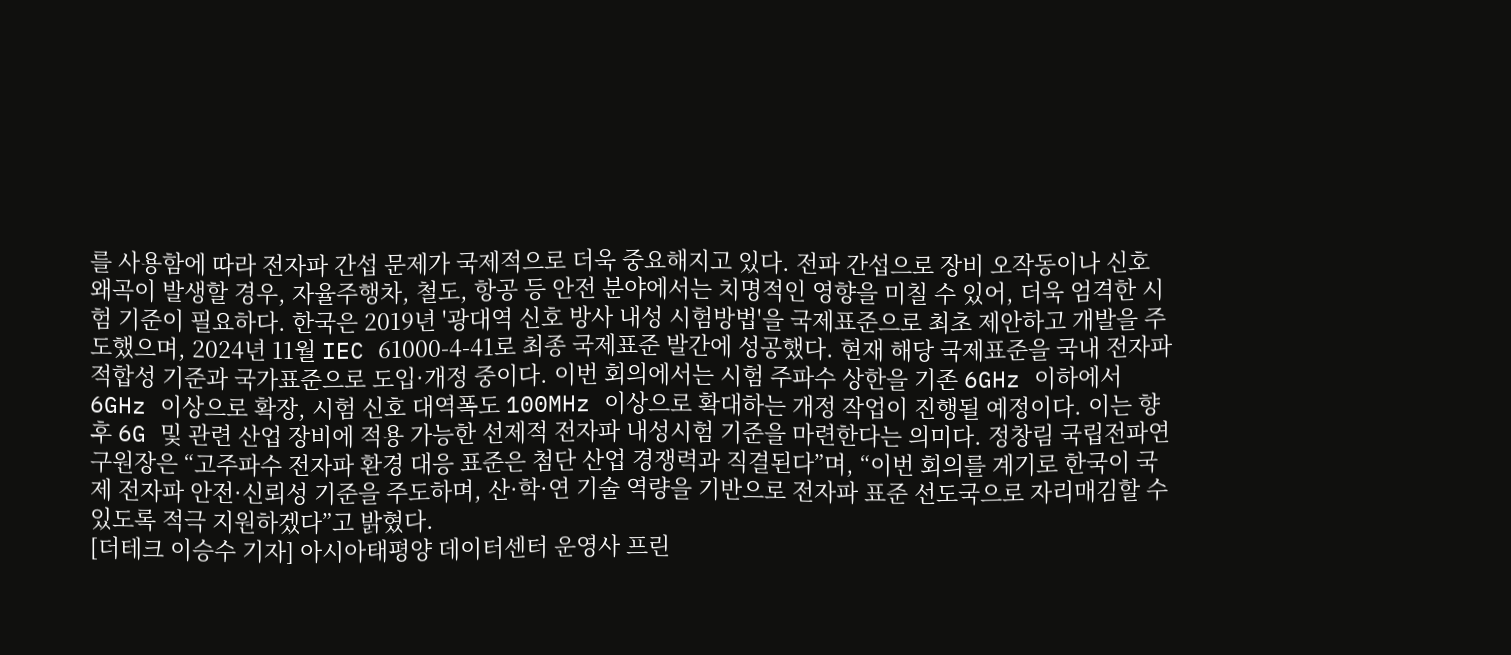를 사용함에 따라 전자파 간섭 문제가 국제적으로 더욱 중요해지고 있다. 전파 간섭으로 장비 오작동이나 신호 왜곡이 발생할 경우, 자율주행차, 철도, 항공 등 안전 분야에서는 치명적인 영향을 미칠 수 있어, 더욱 엄격한 시험 기준이 필요하다. 한국은 2019년 '광대역 신호 방사 내성 시험방법'을 국제표준으로 최초 제안하고 개발을 주도했으며, 2024년 11월 IEC 61000-4-41로 최종 국제표준 발간에 성공했다. 현재 해당 국제표준을 국내 전자파적합성 기준과 국가표준으로 도입·개정 중이다. 이번 회의에서는 시험 주파수 상한을 기존 6GHz 이하에서 6GHz 이상으로 확장, 시험 신호 대역폭도 100MHz 이상으로 확대하는 개정 작업이 진행될 예정이다. 이는 향후 6G 및 관련 산업 장비에 적용 가능한 선제적 전자파 내성시험 기준을 마련한다는 의미다. 정창림 국립전파연구원장은 “고주파수 전자파 환경 대응 표준은 첨단 산업 경쟁력과 직결된다”며, “이번 회의를 계기로 한국이 국제 전자파 안전·신뢰성 기준을 주도하며, 산·학·연 기술 역량을 기반으로 전자파 표준 선도국으로 자리매김할 수 있도록 적극 지원하겠다”고 밝혔다.
[더테크 이승수 기자] 아시아태평양 데이터센터 운영사 프린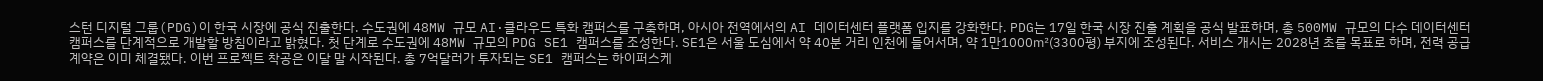스턴 디지털 그룹(PDG)이 한국 시장에 공식 진출한다. 수도권에 48MW 규모 AI·클라우드 특화 캠퍼스를 구축하며, 아시아 전역에서의 AI 데이터센터 플랫폼 입지를 강화한다. PDG는 17일 한국 시장 진출 계획을 공식 발표하며, 총 500MW 규모의 다수 데이터센터 캠퍼스를 단계적으로 개발할 방침이라고 밝혔다. 첫 단계로 수도권에 48MW 규모의 PDG SE1 캠퍼스를 조성한다. SE1은 서울 도심에서 약 40분 거리 인천에 들어서며, 약 1만1000㎡(3300평) 부지에 조성된다. 서비스 개시는 2028년 초를 목표로 하며, 전력 공급 계약은 이미 체결됐다. 이번 프로젝트 착공은 이달 말 시작된다. 총 7억달러가 투자되는 SE1 캠퍼스는 하이퍼스케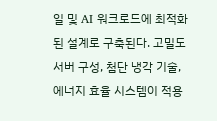일 및 AI 워크로드에 최적화된 설계로 구축된다. 고밀도 서버 구성, 첨단 냉각 기술, 에너지 효율 시스템이 적용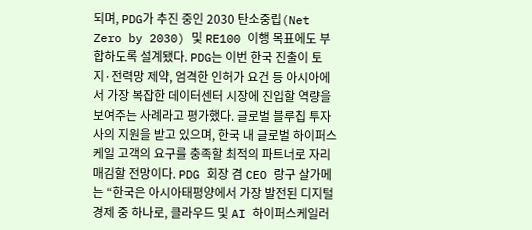되며, PDG가 추진 중인 2030 탄소중립(Net Zero by 2030) 및 RE100 이행 목표에도 부합하도록 설계됐다. PDG는 이번 한국 진출이 토지·전력망 제약, 엄격한 인허가 요건 등 아시아에서 가장 복잡한 데이터센터 시장에 진입할 역량을 보여주는 사례라고 평가했다. 글로벌 블루칩 투자사의 지원을 받고 있으며, 한국 내 글로벌 하이퍼스케일 고객의 요구를 충족할 최적의 파트너로 자리매김할 전망이다. PDG 회장 겸 CEO 랑구 살가메는 “한국은 아시아태평양에서 가장 발전된 디지털 경제 중 하나로, 클라우드 및 AI 하이퍼스케일러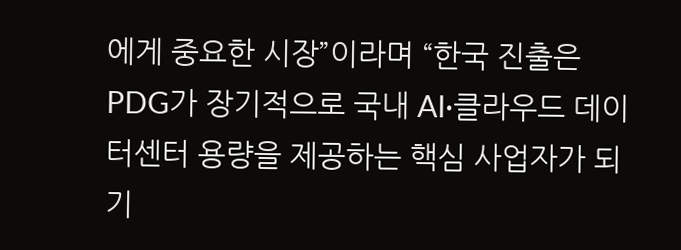에게 중요한 시장”이라며 “한국 진출은 PDG가 장기적으로 국내 AI·클라우드 데이터센터 용량을 제공하는 핵심 사업자가 되기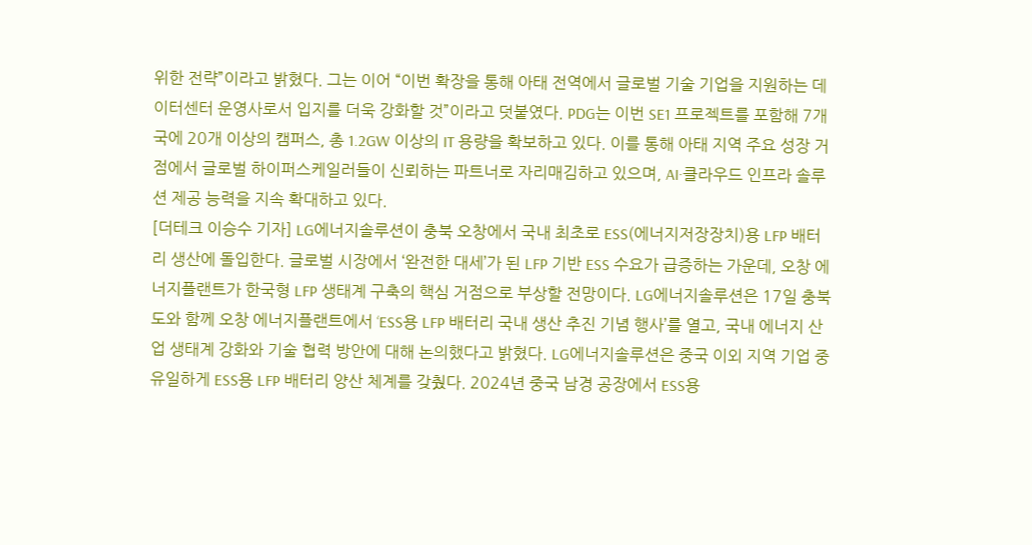위한 전략”이라고 밝혔다. 그는 이어 “이번 확장을 통해 아태 전역에서 글로벌 기술 기업을 지원하는 데이터센터 운영사로서 입지를 더욱 강화할 것”이라고 덧붙였다. PDG는 이번 SE1 프로젝트를 포함해 7개국에 20개 이상의 캠퍼스, 총 1.2GW 이상의 IT 용량을 확보하고 있다. 이를 통해 아태 지역 주요 성장 거점에서 글로벌 하이퍼스케일러들이 신뢰하는 파트너로 자리매김하고 있으며, AI·클라우드 인프라 솔루션 제공 능력을 지속 확대하고 있다.
[더테크 이승수 기자] LG에너지솔루션이 충북 오창에서 국내 최초로 ESS(에너지저장장치)용 LFP 배터리 생산에 돌입한다. 글로벌 시장에서 ‘완전한 대세’가 된 LFP 기반 ESS 수요가 급증하는 가운데, 오창 에너지플랜트가 한국형 LFP 생태계 구축의 핵심 거점으로 부상할 전망이다. LG에너지솔루션은 17일 충북도와 함께 오창 에너지플랜트에서 ‘ESS용 LFP 배터리 국내 생산 추진 기념 행사’를 열고, 국내 에너지 산업 생태계 강화와 기술 협력 방안에 대해 논의했다고 밝혔다. LG에너지솔루션은 중국 이외 지역 기업 중 유일하게 ESS용 LFP 배터리 양산 체계를 갖췄다. 2024년 중국 남경 공장에서 ESS용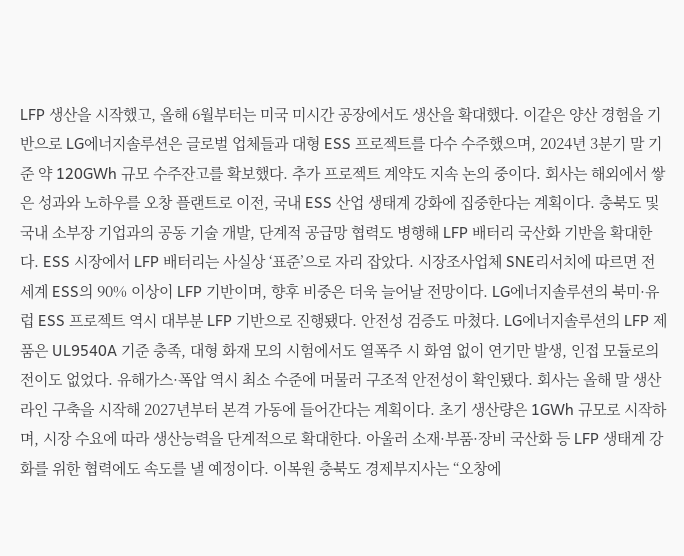LFP 생산을 시작했고, 올해 6월부터는 미국 미시간 공장에서도 생산을 확대했다. 이같은 양산 경험을 기반으로 LG에너지솔루션은 글로벌 업체들과 대형 ESS 프로젝트를 다수 수주했으며, 2024년 3분기 말 기준 약 120GWh 규모 수주잔고를 확보했다. 추가 프로젝트 계약도 지속 논의 중이다. 회사는 해외에서 쌓은 성과와 노하우를 오창 플랜트로 이전, 국내 ESS 산업 생태계 강화에 집중한다는 계획이다. 충북도 및 국내 소부장 기업과의 공동 기술 개발, 단계적 공급망 협력도 병행해 LFP 배터리 국산화 기반을 확대한다. ESS 시장에서 LFP 배터리는 사실상 ‘표준’으로 자리 잡았다. 시장조사업체 SNE리서치에 따르면 전 세계 ESS의 90% 이상이 LFP 기반이며, 향후 비중은 더욱 늘어날 전망이다. LG에너지솔루션의 북미·유럽 ESS 프로젝트 역시 대부분 LFP 기반으로 진행됐다. 안전성 검증도 마쳤다. LG에너지솔루션의 LFP 제품은 UL9540A 기준 충족, 대형 화재 모의 시험에서도 열폭주 시 화염 없이 연기만 발생, 인접 모듈로의 전이도 없었다. 유해가스·폭압 역시 최소 수준에 머물러 구조적 안전성이 확인됐다. 회사는 올해 말 생산 라인 구축을 시작해 2027년부터 본격 가동에 들어간다는 계획이다. 초기 생산량은 1GWh 규모로 시작하며, 시장 수요에 따라 생산능력을 단계적으로 확대한다. 아울러 소재·부품·장비 국산화 등 LFP 생태계 강화를 위한 협력에도 속도를 낼 예정이다. 이복원 충북도 경제부지사는 “오창에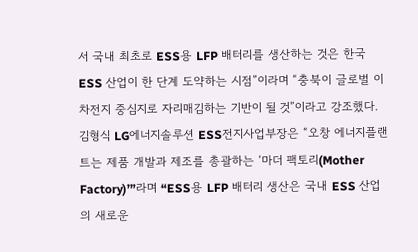서 국내 최초로 ESS용 LFP 배터리를 생산하는 것은 한국 ESS 산업이 한 단계 도약하는 시점”이라며 “충북이 글로벌 이차전지 중심지로 자리매김하는 기반이 될 것”이라고 강조했다. 김형식 LG에너지솔루션 ESS전지사업부장은 “오창 에너지플랜트는 제품 개발과 제조를 총괄하는 ‘마더 팩토리(Mother Factory)’”라며 “ESS용 LFP 배터리 생산은 국내 ESS 산업의 새로운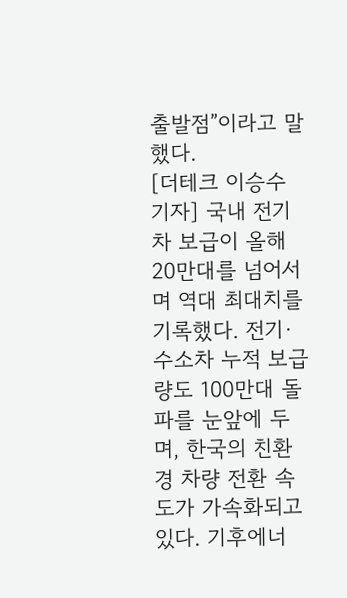출발점”이라고 말했다.
[더테크 이승수 기자] 국내 전기차 보급이 올해 20만대를 넘어서며 역대 최대치를 기록했다. 전기·수소차 누적 보급량도 100만대 돌파를 눈앞에 두며, 한국의 친환경 차량 전환 속도가 가속화되고 있다. 기후에너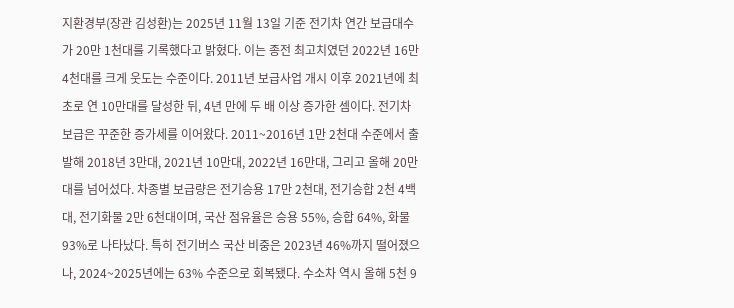지환경부(장관 김성환)는 2025년 11월 13일 기준 전기차 연간 보급대수가 20만 1천대를 기록했다고 밝혔다. 이는 종전 최고치였던 2022년 16만 4천대를 크게 웃도는 수준이다. 2011년 보급사업 개시 이후 2021년에 최초로 연 10만대를 달성한 뒤, 4년 만에 두 배 이상 증가한 셈이다. 전기차 보급은 꾸준한 증가세를 이어왔다. 2011~2016년 1만 2천대 수준에서 출발해 2018년 3만대, 2021년 10만대, 2022년 16만대, 그리고 올해 20만대를 넘어섰다. 차종별 보급량은 전기승용 17만 2천대, 전기승합 2천 4백대, 전기화물 2만 6천대이며, 국산 점유율은 승용 55%, 승합 64%, 화물 93%로 나타났다. 특히 전기버스 국산 비중은 2023년 46%까지 떨어졌으나, 2024~2025년에는 63% 수준으로 회복됐다. 수소차 역시 올해 5천 9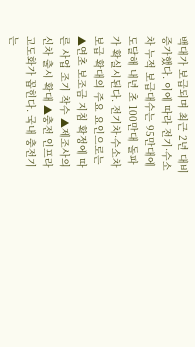백대가 보급되며 최근 2년 대비 증가했다. 이에 따라 전기·수소차 누적 보급대수는 95만대에 도달해 내년 초 100만대 돌파가 확실시된다. 전기차·수소차 보급 확대의 주요 요인으로는 ▲연초 보조금 지침 확정에 따른 사업 조기 착수 ▲제조사의 신차 출시 확대 ▲충전 인프라 고도화가 꼽힌다. 국내 충전기는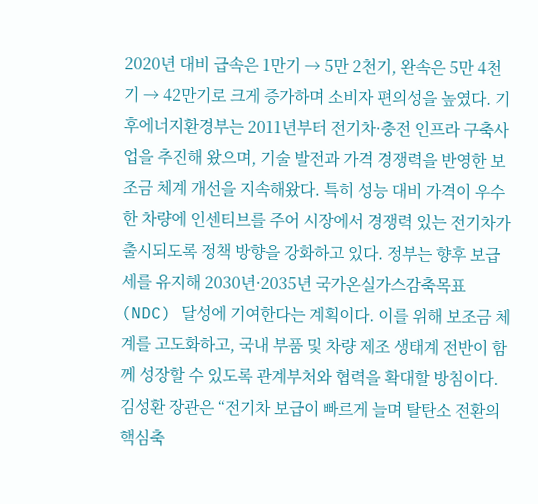2020년 대비 급속은 1만기 → 5만 2천기, 완속은 5만 4천기 → 42만기로 크게 증가하며 소비자 편의성을 높였다. 기후에너지환경부는 2011년부터 전기차·충전 인프라 구축사업을 추진해 왔으며, 기술 발전과 가격 경쟁력을 반영한 보조금 체계 개선을 지속해왔다. 특히 성능 대비 가격이 우수한 차량에 인센티브를 주어 시장에서 경쟁력 있는 전기차가 출시되도록 정책 방향을 강화하고 있다. 정부는 향후 보급세를 유지해 2030년·2035년 국가온실가스감축목표(NDC) 달성에 기여한다는 계획이다. 이를 위해 보조금 체계를 고도화하고, 국내 부품 및 차량 제조 생태계 전반이 함께 성장할 수 있도록 관계부처와 협력을 확대할 방침이다. 김성환 장관은 “전기차 보급이 빠르게 늘며 탈탄소 전환의 핵심축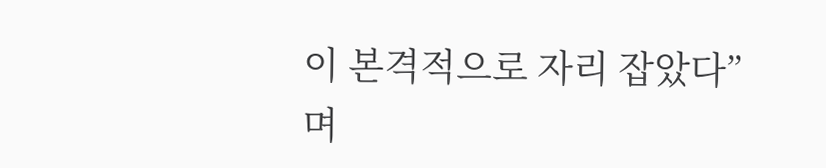이 본격적으로 자리 잡았다”며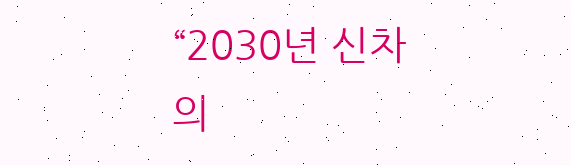“2030년 신차의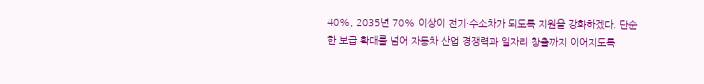40%, 2035년 70% 이상이 전기·수소차가 되도록 지원을 강화하겠다. 단순한 보급 확대를 넘어 자동차 산업 경쟁력과 일자리 창출까지 이어지도록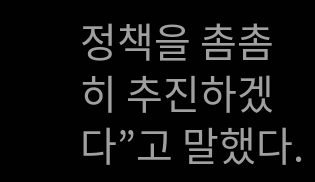정책을 촘촘히 추진하겠다”고 말했다.